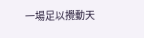一場足以攪動天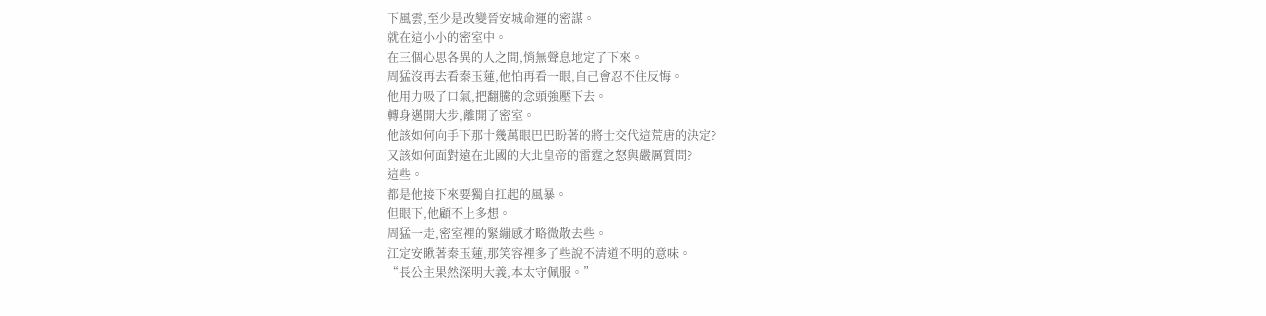下風雲,至少是改變晉安城命運的密謀。
就在這小小的密室中。
在三個心思各異的人之間,悄無聲息地定了下來。
周猛沒再去看秦玉蓮,他怕再看一眼,自己會忍不住反悔。
他用力吸了口氣,把翻騰的念頭強壓下去。
轉身邁開大步,離開了密室。
他該如何向手下那十幾萬眼巴巴盼著的將士交代這荒唐的決定?
又該如何面對遠在北國的大北皇帝的雷霆之怒與嚴厲質問?
這些。
都是他接下來要獨自扛起的風暴。
但眼下,他顧不上多想。
周猛一走,密室裡的緊繃感才略微散去些。
江定安瞅著秦玉蓮,那笑容裡多了些說不清道不明的意味。
“長公主果然深明大義,本太守佩服。”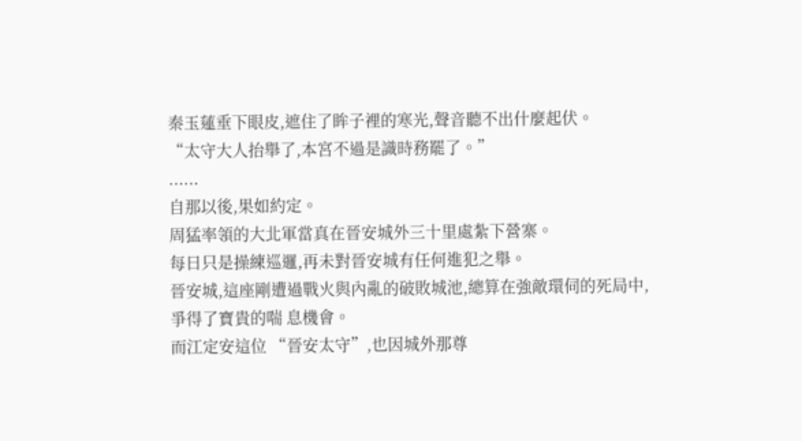秦玉蓮垂下眼皮,遮住了眸子裡的寒光,聲音聽不出什麼起伏。
“太守大人抬舉了,本宮不過是識時務罷了。”
......
自那以後,果如約定。
周猛率領的大北軍當真在晉安城外三十里處紮下營寨。
每日只是操練巡邏,再未對晉安城有任何進犯之舉。
晉安城,這座剛遭過戰火與內亂的破敗城池,總算在強敵環伺的死局中,爭得了寶貴的喘 息機會。
而江定安這位 “晉安太守”,也因城外那尊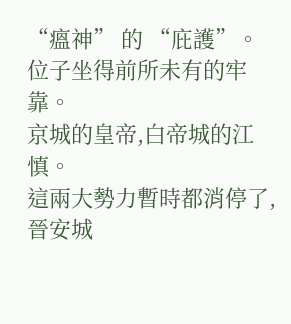“瘟神” 的 “庇護”。
位子坐得前所未有的牢靠。
京城的皇帝,白帝城的江慎。
這兩大勢力暫時都消停了,晉安城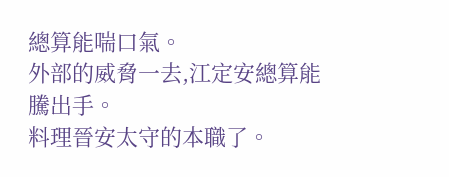總算能喘口氣。
外部的威脅一去,江定安總算能騰出手。
料理晉安太守的本職了。